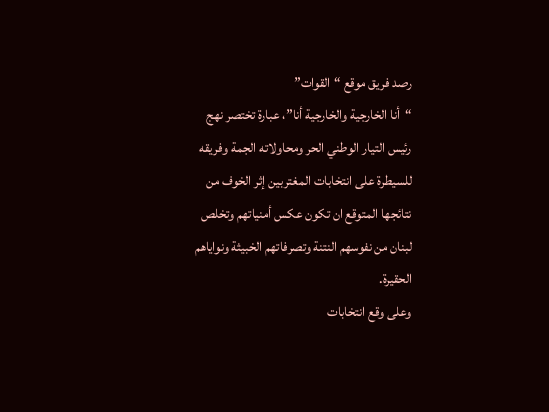رصد فريق موقع “القوات”
“أنا الخارجية والخارجية أنا”، عبارة تختصر نهج رئيس التيار الوطني الحر ومحاولاته الجمة وفريقه للسيطرة على انتخابات المغتربين إثر الخوف من نتائجها المتوقع ان تكون عكس أمنياتهم وتخلص لبنان من نفوسهم النتنة وتصرفاتهم الخبيثة ونواياهم الحقيرة.
وعلى وقع انتخابات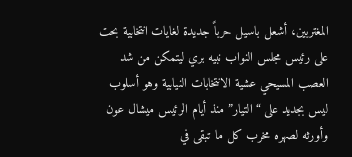المغتربين، أشعل باسيل حرباً جديدة لغايات انتخابية بحت على رئيس مجلس النواب نبيه بري ليتمكن من شد العصب المسيحي عشية الانتخابات النيابية وهو أسلوب ليس بجديد على “التيار” منذ أيام الرئيس ميشال عون وأورثه لصهره مخرب كل ما تبقى في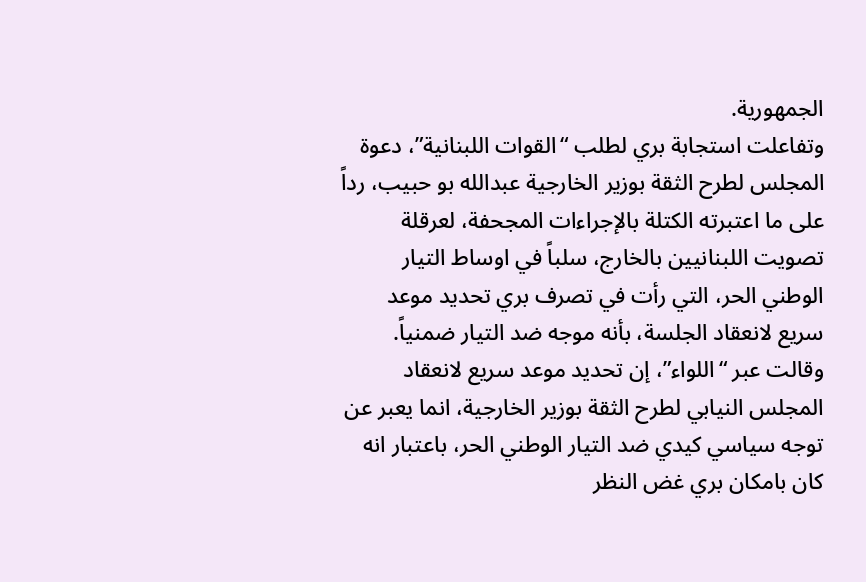الجمهورية.
وتفاعلت استجابة بري لطلب “القوات اللبنانية”، دعوة المجلس لطرح الثقة بوزير الخارجية عبدالله بو حبيب، رداً على ما اعتبرته الكتلة بالإجراءات المجحفة، لعرقلة تصويت اللبنانيين بالخارج، سلباً في اوساط التيار الوطني الحر، التي رأت في تصرف بري تحديد موعد سريع لانعقاد الجلسة، بأنه موجه ضد التيار ضمنياً. وقالت عبر “اللواء”، إن تحديد موعد سريع لانعقاد المجلس النيابي لطرح الثقة بوزير الخارجية، انما يعبر عن توجه سياسي كيدي ضد التيار الوطني الحر، باعتبار انه كان بامكان بري غض النظر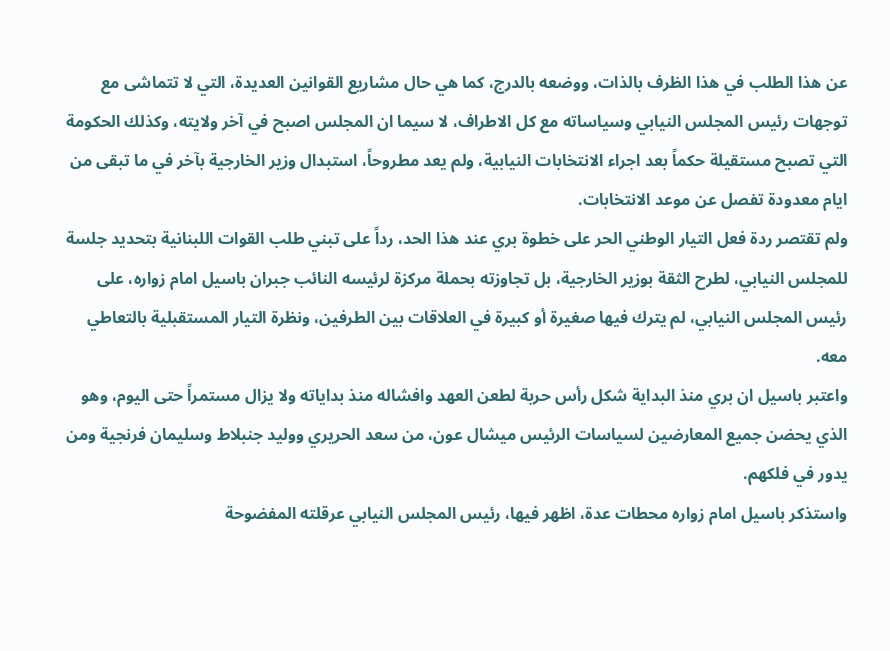عن هذا الطلب في هذا الظرف بالذات، ووضعه بالدرج، كما هي حال مشاريع القوانين العديدة، التي لا تتماشى مع توجهات رئيس المجلس النيابي وسياساته مع كل الاطراف، لا سيما ان المجلس اصبح في آخر ولايته، وكذلك الحكومة التي تصبح مستقيلة حكماً بعد اجراء الانتخابات النيابية، ولم يعد مطروحاً، استبدال وزير الخارجية بآخر في ما تبقى من ايام معدودة تفصل عن موعد الانتخابات.
ولم تقتصر ردة فعل التيار الوطني الحر على خطوة بري عند هذا الحد، رداً على تبني طلب القوات اللبنانية بتحديد جلسة للمجلس النيابي، لطرح الثقة بوزير الخارجية، بل تجاوزته بحملة مركزة لرئيسه النائب جبران باسيل امام زواره، على رئيس المجلس النيابي، لم يترك فيها صغيرة أو كبيرة في العلاقات بين الطرفين، ونظرة التيار المستقبلية بالتعاطي معه.
واعتبر باسيل ان بري منذ البداية شكل رأس حربة لطعن العهد وافشاله منذ بداياته ولا يزال مستمراً حتى اليوم، وهو الذي يحضن جميع المعارضين لسياسات الرئيس ميشال عون، من سعد الحريري ووليد جنبلاط وسليمان فرنجية ومن يدور في فلكهم.
واستذكر باسيل امام زواره محطات عدة، اظهر فيها، رئيس المجلس النيابي عرقلته المفضوحة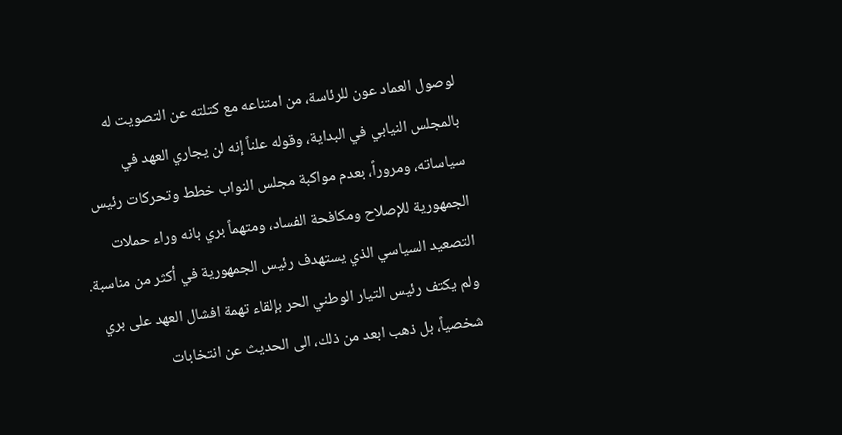لوصول العماد عون للرئاسة، من امتناعه مع كتلته عن التصويت له بالمجلس النيابي في البداية، وقوله علناً إنه لن يجاري العهد في سياساته، ومروراً، بعدم مواكبة مجلس النواب خطط وتحركات رئيس الجمهورية للإصلاح ومكافحة الفساد، ومتهماً بري بانه وراء حملات التصعيد السياسي الذي يستهدف رئيس الجمهورية في أكثر من مناسبة.
ولم يكتف رئيس التيار الوطني الحر بإلقاء تهمة افشال العهد على بري شخصياً، بل ذهب ابعد من ذلك، الى الحديث عن انتخابات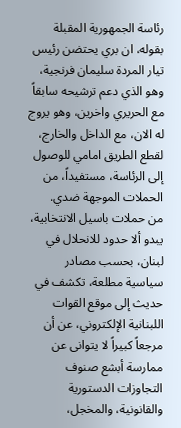رئاسة الجمهورية المقبلة بقوله، ان بري يحتضن رئيس تيار المردة سليمان فرنجية، وهو الذي دعم ترشيحه سابقاً مع الحريري واخرين، وهو يروج له الان، مع الداخل والخارج، لقطع الطريق امامي للوصول إلى الرئاسة، مستفيداً، من الحملات الموجهة ضدي.
من حملات باسيل الانتخابية، يبدو ألا حدود للانحلال في لبنان، بحسب مصادر سياسية مطلعة، تكشف في حديث إلى موقع القوات اللبنانية الإلكتروني، عن أن مرجعاً كبيراً لا يتوانى عن ممارسة أبشع صنوف التجاوزات الدستورية والقانونية، والمخجل،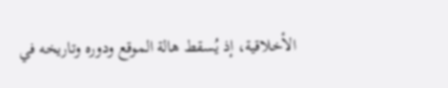الأخلاقية، إذ يُسقط هالة الموقع ودوره وتاريخه في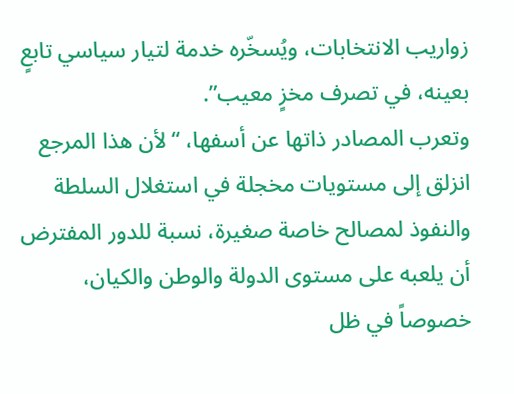زواريب الانتخابات، ويُسخّره خدمة لتيار سياسي تابعٍ بعينه، في تصرف مخزٍ معيب”.
وتعرب المصادر ذاتها عن أسفها، “لأن هذا المرجع انزلق إلى مستويات مخجلة في استغلال السلطة والنفوذ لمصالح خاصة صغيرة، نسبة للدور المفترض أن يلعبه على مستوى الدولة والوطن والكيان، خصوصاً في ظل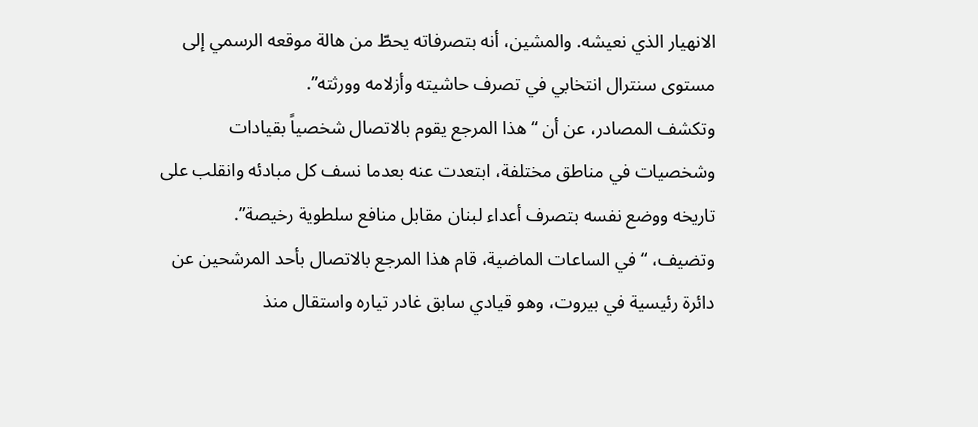الانهيار الذي نعيشه. والمشين، أنه بتصرفاته يحطّ من هالة موقعه الرسمي إلى مستوى سنترال انتخابي في تصرف حاشيته وأزلامه وورثته”.
وتكشف المصادر، عن أن “هذا المرجع يقوم بالاتصال شخصياً بقيادات وشخصيات في مناطق مختلفة، ابتعدت عنه بعدما نسف كل مبادئه وانقلب على تاريخه ووضع نفسه بتصرف أعداء لبنان مقابل منافع سلطوية رخيصة”.
وتضيف، “في الساعات الماضية، قام هذا المرجع بالاتصال بأحد المرشحين عن دائرة رئيسية في بيروت، وهو قيادي سابق غادر تياره واستقال منذ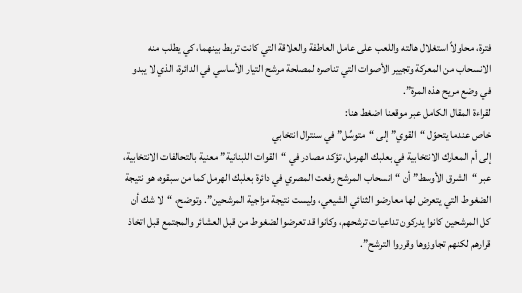فترة، محاولاً استغلال هالته واللعب على عامل العاطفة والعلاقة التي كانت تربط بينهما، كي يطلب منه الانسحاب من المعركة وتجيير الأصوات التي تناصره لمصلحة مرشح التيار الأساسي في الدائرة، الذي لا يبدو في وضع مريح هذه المرة”.
لقراءة المقال الكامل عبر موقعنا اضغط هنا:
خاص عندما يتحوّل “القوي” إلى “متوسِّل” في سنترال انتخابي
إلى أم المعارك الانتخابية في بعلبك الهرمل، تؤكد مصادر في “القوات اللبنانية” معنية بالتحالفات الانتخابية، عبر “الشرق الأوسط” أن “انسحاب المرشح رفعت المصري في دائرة بعلبك الهرمل كما من سبقوه، هو نتيجة الضغوط التي يتعرض لها معارضو الثنائي الشيعي، وليست نتيجة مزاجية المرشحين”. وتوضح، “لا شك أن كل المرشحين كانوا يدركون تداعيات ترشحهم، وكانوا قد تعرضوا لضغوط من قبل العشائر والمجتمع قبل اتخاذ قرارهم لكنهم تجاوزوها وقرروا الترشح”.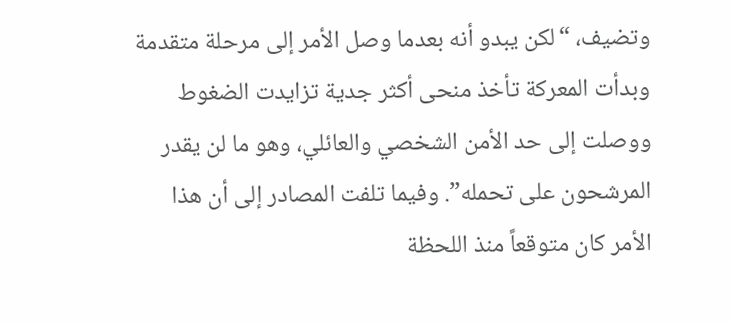وتضيف، “لكن يبدو أنه بعدما وصل الأمر إلى مرحلة متقدمة وبدأت المعركة تأخذ منحى أكثر جدية تزايدت الضغوط ووصلت إلى حد الأمن الشخصي والعائلي، وهو ما لن يقدر المرشحون على تحمله”. وفيما تلفت المصادر إلى أن هذا الأمر كان متوقعاً منذ اللحظة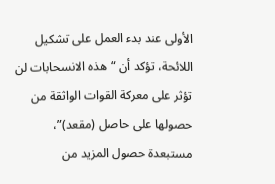الأولى عند بدء العمل على تشكيل اللائحة، تؤكد أن “هذه الانسحابات لن تؤثر على معركة القوات الواثقة من حصولها على حاصل (مقعد)”، مستبعدة حصول المزيد من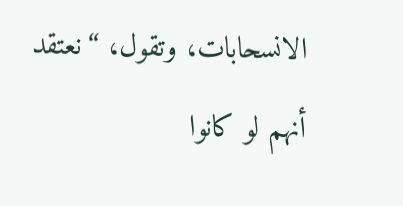الانسحابات، وتقول، “نعتقد أنهم لو كانوا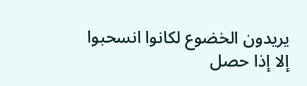يريدون الخضوع لكانوا انسحبوا إلا إذا حصل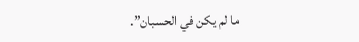ما لم يكن في الحسبان”.